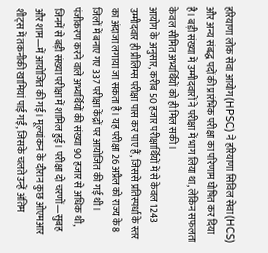हरियाणा लोक सेवा आयोग (HPSC) ने हरियाणा सिविल सेवा (HCS) और अन्य संबद्ध पदों की प्रारंभिक परीक्षा का परिणाम घोषित कर दिया है। बड़ी संख्या में उम्मीदवारों ने परीक्षा में भाग लिया था, लेकिन सफलता केवल सीमित अभ्यर्थियों को ही मिल सकी।
आयोग के अनुसार, करीब 50 हजार परीक्षार्थियों में से केवल 1243 उम्मीदवार ही प्रीलिम्स परीक्षा पास कर पाए हैं, जिससे प्रतिस्पर्धा के स्तर का अंदाजा लगाया जा सकता है। यह परीक्षा 26 अप्रैल को राज्य के 8 जिलों में बनाए गए 337 परीक्षा केंद्रों पर आयोजित की गई थी।
पंजीकरण करने वाले अभ्यर्थियों की संख्या 90 हजार से अधिक थी, जिनमें से बड़ी संख्या परीक्षा में शामिल हुई। परीक्षा दो चरणों—सुबह और शाम—में आयोजित की गई। मूल्यांकन के दौरान कुछ ओएमआर शीट्स में तकनीकी खामियां पाई गईं, जिसके चलते उन्हें अंतिम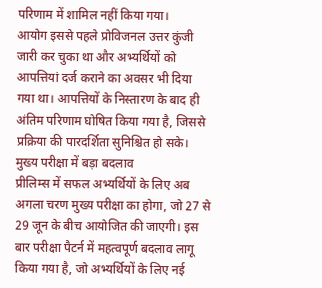परिणाम में शामिल नहीं किया गया।
आयोग इससे पहले प्रोविजनल उत्तर कुंजी जारी कर चुका था और अभ्यर्थियों को आपत्तियां दर्ज कराने का अवसर भी दिया गया था। आपत्तियों के निस्तारण के बाद ही अंतिम परिणाम घोषित किया गया है, जिससे प्रक्रिया की पारदर्शिता सुनिश्चित हो सके।
मुख्य परीक्षा में बड़ा बदलाव
प्रीलिम्स में सफल अभ्यर्थियों के लिए अब अगला चरण मुख्य परीक्षा का होगा, जो 27 से 29 जून के बीच आयोजित की जाएगी। इस बार परीक्षा पैटर्न में महत्वपूर्ण बदलाव लागू किया गया है, जो अभ्यर्थियों के लिए नई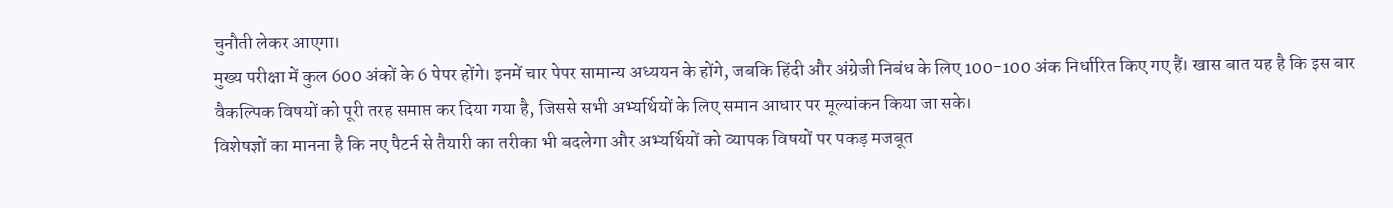चुनौती लेकर आएगा।
मुख्य परीक्षा में कुल 600 अंकों के 6 पेपर होंगे। इनमें चार पेपर सामान्य अध्ययन के होंगे, जबकि हिंदी और अंग्रेजी निबंध के लिए 100-100 अंक निर्धारित किए गए हैं। खास बात यह है कि इस बार वैकल्पिक विषयों को पूरी तरह समाप्त कर दिया गया है, जिससे सभी अभ्यर्थियों के लिए समान आधार पर मूल्यांकन किया जा सके।
विशेषज्ञों का मानना है कि नए पैटर्न से तैयारी का तरीका भी बदलेगा और अभ्यर्थियों को व्यापक विषयों पर पकड़ मजबूत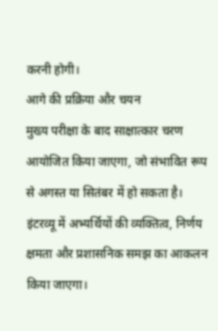करनी होगी।
आगे की प्रक्रिया और चयन
मुख्य परीक्षा के बाद साक्षात्कार चरण आयोजित किया जाएगा, जो संभावित रूप से अगस्त या सितंबर में हो सकता है। इंटरव्यू में अभ्यर्थियों की व्यक्तित्व, निर्णय क्षमता और प्रशासनिक समझ का आकलन किया जाएगा।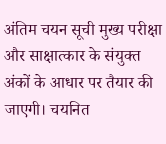अंतिम चयन सूची मुख्य परीक्षा और साक्षात्कार के संयुक्त अंकों के आधार पर तैयार की जाएगी। चयनित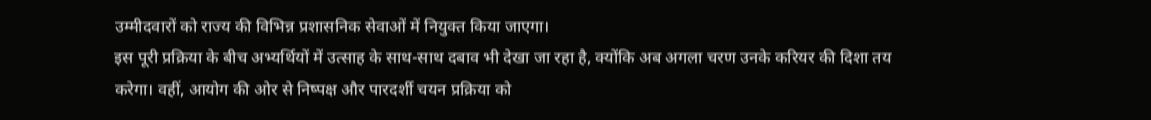उम्मीदवारों को राज्य की विभिन्न प्रशासनिक सेवाओं में नियुक्त किया जाएगा।
इस पूरी प्रक्रिया के बीच अभ्यर्थियों में उत्साह के साथ-साथ दबाव भी देखा जा रहा है, क्योंकि अब अगला चरण उनके करियर की दिशा तय करेगा। वहीं, आयोग की ओर से निष्पक्ष और पारदर्शी चयन प्रक्रिया को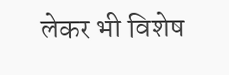लेकर भी विशेष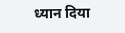ध्यान दिया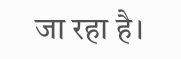जा रहा है।